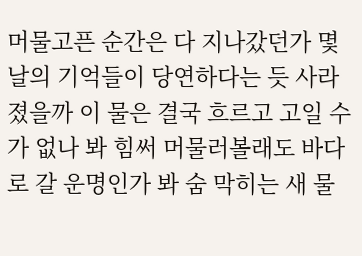머물고픈 순간은 다 지나갔던가 몇 날의 기억들이 당연하다는 듯 사라졌을까 이 물은 결국 흐르고 고일 수가 없나 봐 힘써 머물러볼래도 바다로 갈 운명인가 봐 숨 막히는 새 물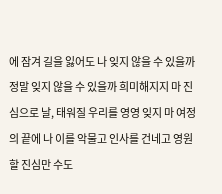에 잠겨 길을 잃어도 나 잊지 않을 수 있을까 정말 잊지 않을 수 있을까 희미해지지 마 진심으로 날, 태워질 우리를 영영 잊지 마 여정의 끝에 나 이를 악물고 인사를 건네고 영원할 진심만 수도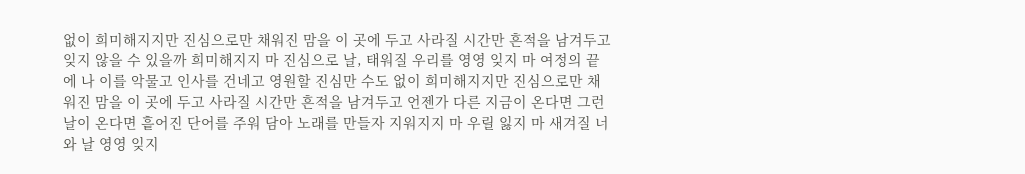없이 희미해지지만 진심으로만 채워진 맘을 이 곳에 두고 사라질 시간만 흔적을 남겨두고 잊지 않을 수 있을까 희미해지지 마 진심으로 날, 태워질 우리를 영영 잊지 마 여정의 끝에 나 이를 악물고 인사를 건네고 영원할 진심만 수도 없이 희미해지지만 진심으로만 채워진 맘을 이 곳에 두고 사라질 시간만 흔적을 남겨두고 언젠가 다른 지금이 온다면 그런 날이 온다면 흩어진 단어를 주워 담아 노래를 만들자 지워지지 마 우릴 잃지 마 새겨질 너와 날 영영 잊지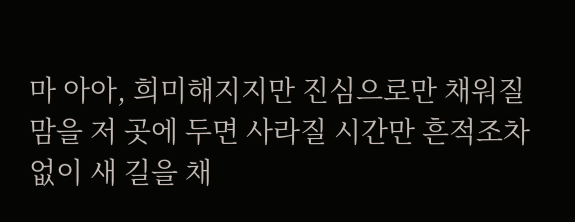마 아아, 희미해지지만 진심으로만 채워질 맘을 저 곳에 두면 사라질 시간만 흔적조차 없이 새 길을 채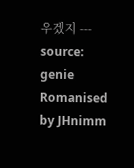우겠지 --- source: genie Romanised by JHnimm